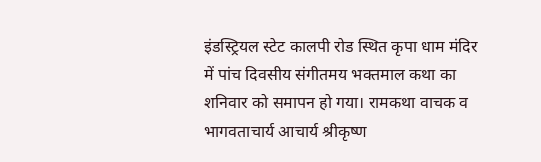इंडस्ट्रियल स्टेट कालपी रोड स्थित कृपा धाम मंदिर में पांच दिवसीय संगीतमय भक्तमाल कथा का शनिवार को समापन हो गया। रामकथा वाचक व भागवताचार्य आचार्य श्रीकृष्ण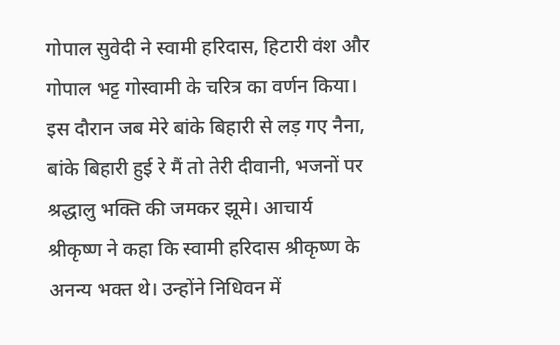गोपाल सुवेदी ने स्वामी हरिदास, हिटारी वंश और गोपाल भट्ट गोस्वामी के चरित्र का वर्णन किया। इस दौरान जब मेरे बांके बिहारी से लड़ गए नैना, बांके बिहारी हुई रे मैं तो तेरी दीवानी, भजनों पर श्रद्धालु भक्ति की जमकर झूमे। आचार्य श्रीकृष्ण ने कहा कि स्वामी हरिदास श्रीकृष्ण के अनन्य भक्त थे। उन्होंने निधिवन में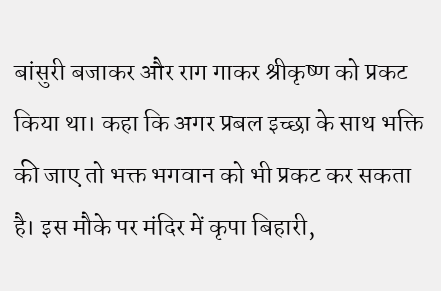बांसुरी बजाकर और राग गाकर श्रीकृष्ण को प्रकट किया था। कहा कि अगर प्रबल इच्छा के साथ भक्ति की जाए तो भक्त भगवान को भी प्रकट कर सकता है। इस मौके पर मंदिर में कृपा बिहारी,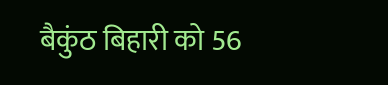बैकुंठ बिहारी को 56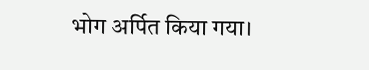भोग अर्पित किया गया।